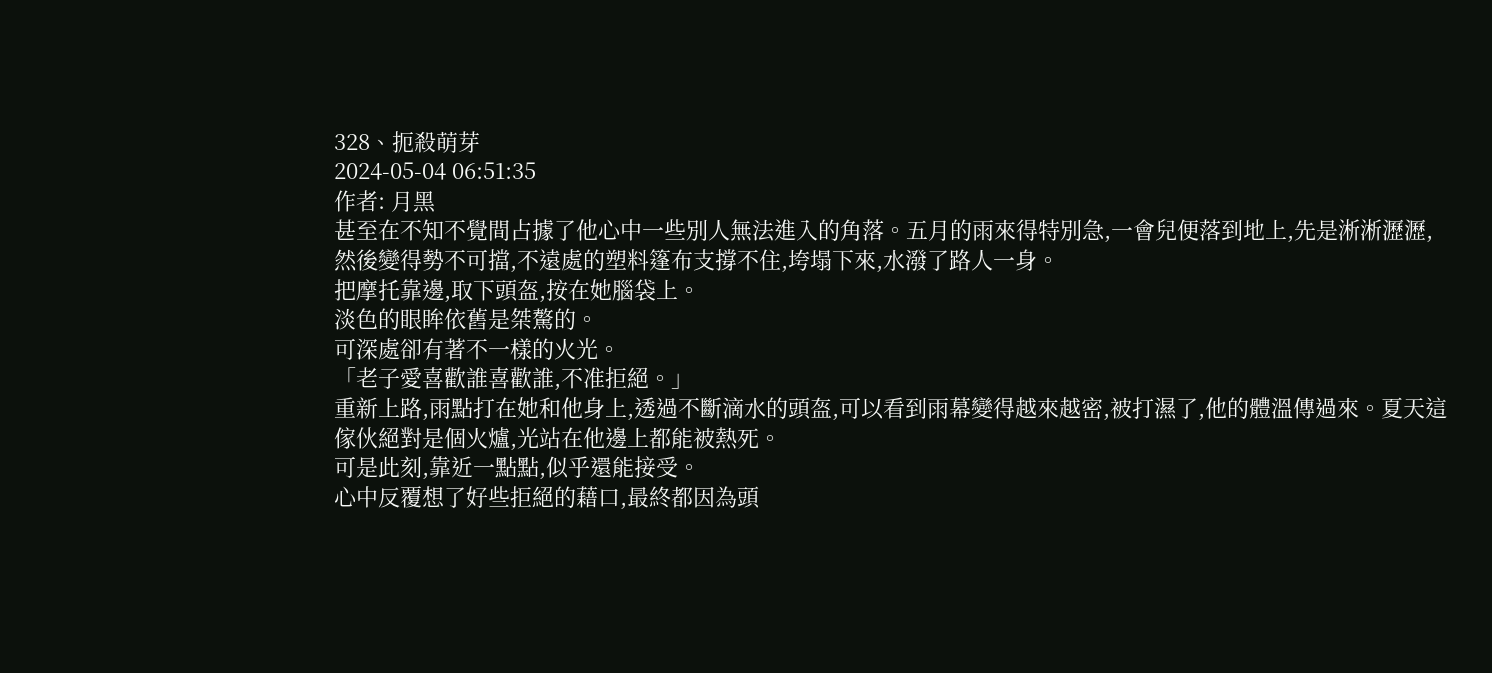328、扼殺萌芽
2024-05-04 06:51:35
作者: 月黑
甚至在不知不覺間占據了他心中一些別人無法進入的角落。五月的雨來得特別急,一會兒便落到地上,先是淅淅瀝瀝,然後變得勢不可擋,不遠處的塑料篷布支撐不住,垮塌下來,水潑了路人一身。
把摩托靠邊,取下頭盔,按在她腦袋上。
淡色的眼眸依舊是桀驁的。
可深處卻有著不一樣的火光。
「老子愛喜歡誰喜歡誰,不准拒絕。」
重新上路,雨點打在她和他身上,透過不斷滴水的頭盔,可以看到雨幕變得越來越密,被打濕了,他的體溫傳過來。夏天這傢伙絕對是個火爐,光站在他邊上都能被熱死。
可是此刻,靠近一點點,似乎還能接受。
心中反覆想了好些拒絕的藉口,最終都因為頭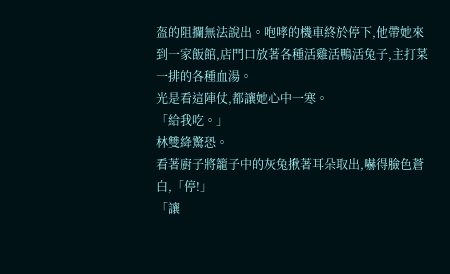盔的阻攔無法說出。咆哮的機車終於停下,他帶她來到一家飯館,店門口放著各種活雞活鴨活兔子,主打菜一排的各種血湯。
光是看這陣仗,都讓她心中一寒。
「給我吃。」
林雙絳驚恐。
看著廚子將籠子中的灰兔揪著耳朵取出,嚇得臉色蒼白,「停!」
「讓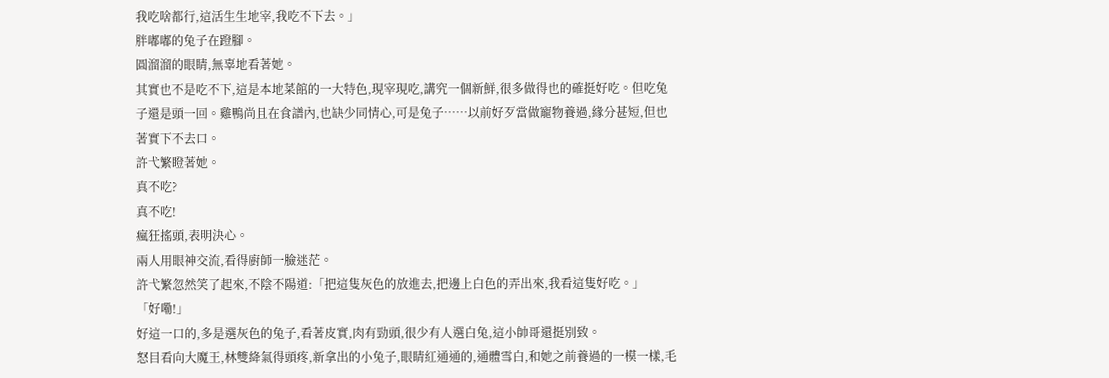我吃啥都行,這活生生地宰,我吃不下去。」
胖嘟嘟的兔子在蹬腳。
圓溜溜的眼睛,無辜地看著她。
其實也不是吃不下,這是本地菜館的一大特色,現宰現吃,講究一個新鮮,很多做得也的確挺好吃。但吃兔子還是頭一回。雞鴨尚且在食譜內,也缺少同情心,可是兔子……以前好歹當做寵物養過,緣分甚短,但也著實下不去口。
許弋繁瞪著她。
真不吃?
真不吃!
瘋狂搖頭,表明決心。
兩人用眼神交流,看得廚師一臉迷茫。
許弋繁忽然笑了起來,不陰不陽道:「把這隻灰色的放進去,把邊上白色的弄出來,我看這隻好吃。」
「好嘞!」
好這一口的,多是選灰色的兔子,看著皮實,肉有勁頭,很少有人選白兔,這小帥哥還挺別致。
怒目看向大魔王,林雙絳氣得頭疼,新拿出的小兔子,眼睛紅通通的,通體雪白,和她之前養過的一模一樣,毛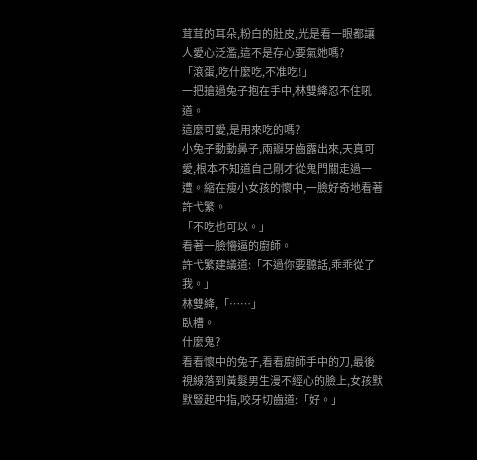茸茸的耳朵,粉白的肚皮,光是看一眼都讓人愛心泛濫,這不是存心要氣她嗎?
「滾蛋,吃什麼吃,不准吃!」
一把搶過兔子抱在手中,林雙絳忍不住吼道。
這麼可愛,是用來吃的嗎?
小兔子動動鼻子,兩瓣牙齒露出來,天真可愛,根本不知道自己剛才從鬼門關走過一遭。縮在瘦小女孩的懷中,一臉好奇地看著許弋繁。
「不吃也可以。」
看著一臉懵逼的廚師。
許弋繁建議道:「不過你要聽話,乖乖從了我。」
林雙絳,「……」
臥槽。
什麼鬼?
看看懷中的兔子,看看廚師手中的刀,最後視線落到黃髮男生漫不經心的臉上,女孩默默豎起中指,咬牙切齒道:「好。」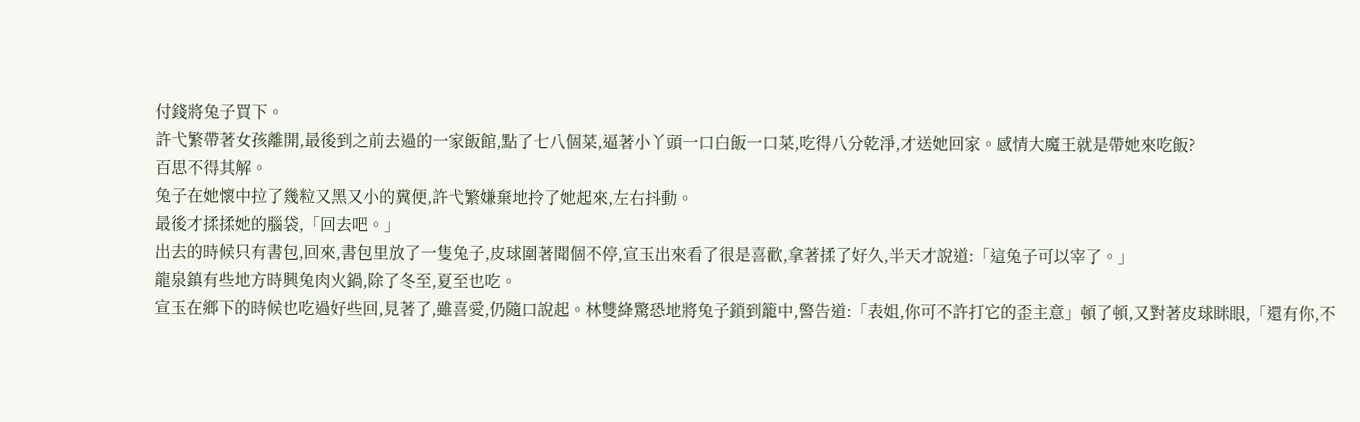付錢將兔子買下。
許弋繁帶著女孩離開,最後到之前去過的一家飯館,點了七八個菜,逼著小丫頭一口白飯一口菜,吃得八分乾淨,才送她回家。感情大魔王就是帶她來吃飯?
百思不得其解。
兔子在她懷中拉了幾粒又黑又小的糞便,許弋繁嫌棄地拎了她起來,左右抖動。
最後才揉揉她的腦袋,「回去吧。」
出去的時候只有書包,回來,書包里放了一隻兔子,皮球圍著聞個不停,宣玉出來看了很是喜歡,拿著揉了好久,半天才說道:「這兔子可以宰了。」
龍泉鎮有些地方時興兔肉火鍋,除了冬至,夏至也吃。
宣玉在鄉下的時候也吃過好些回,見著了,雖喜愛,仍隨口說起。林雙絳驚恐地將兔子鎖到籠中,警告道:「表姐,你可不許打它的歪主意」頓了頓,又對著皮球眯眼,「還有你,不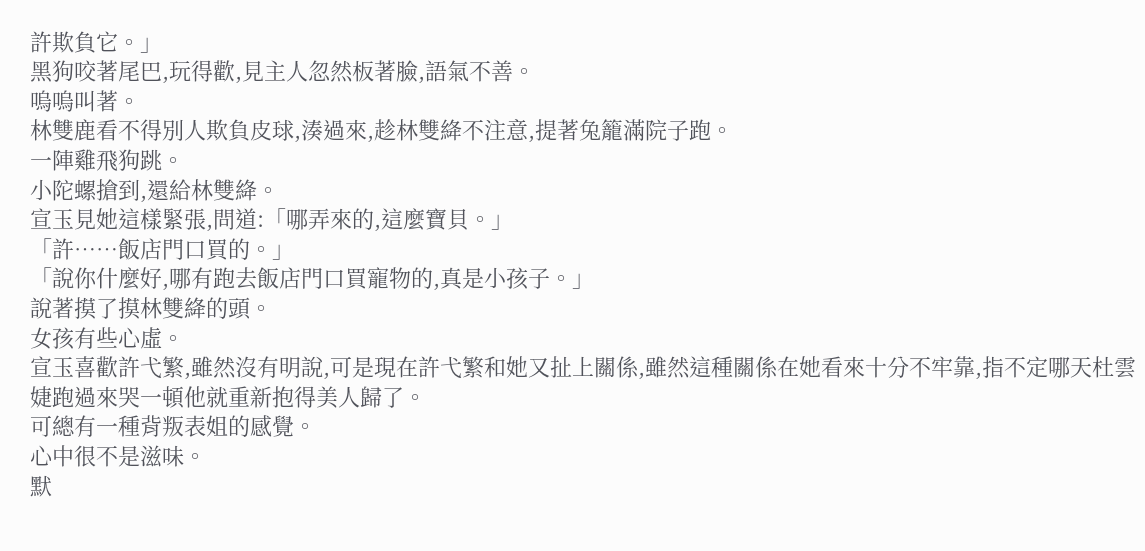許欺負它。」
黑狗咬著尾巴,玩得歡,見主人忽然板著臉,語氣不善。
嗚嗚叫著。
林雙鹿看不得別人欺負皮球,湊過來,趁林雙絳不注意,提著兔籠滿院子跑。
一陣雞飛狗跳。
小陀螺搶到,還給林雙絳。
宣玉見她這樣緊張,問道:「哪弄來的,這麼寶貝。」
「許……飯店門口買的。」
「說你什麼好,哪有跑去飯店門口買寵物的,真是小孩子。」
說著摸了摸林雙絳的頭。
女孩有些心虛。
宣玉喜歡許弋繁,雖然沒有明說,可是現在許弋繁和她又扯上關係,雖然這種關係在她看來十分不牢靠,指不定哪天杜雲婕跑過來哭一頓他就重新抱得美人歸了。
可總有一種背叛表姐的感覺。
心中很不是滋味。
默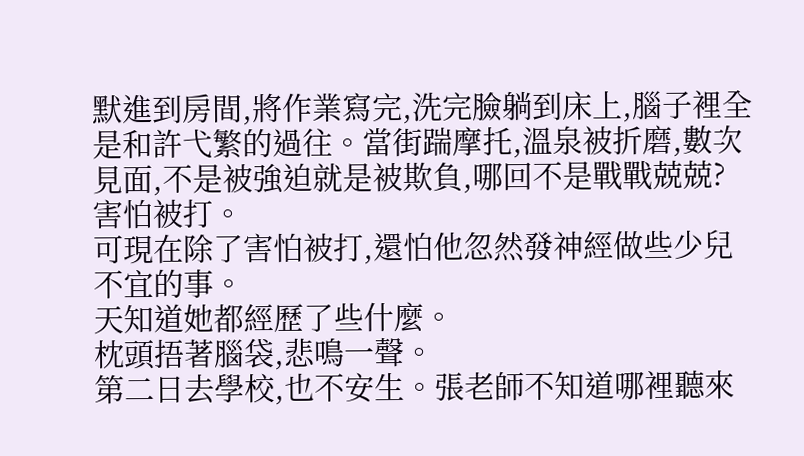默進到房間,將作業寫完,洗完臉躺到床上,腦子裡全是和許弋繁的過往。當街踹摩托,溫泉被折磨,數次見面,不是被強迫就是被欺負,哪回不是戰戰兢兢?
害怕被打。
可現在除了害怕被打,還怕他忽然發神經做些少兒不宜的事。
天知道她都經歷了些什麼。
枕頭捂著腦袋,悲鳴一聲。
第二日去學校,也不安生。張老師不知道哪裡聽來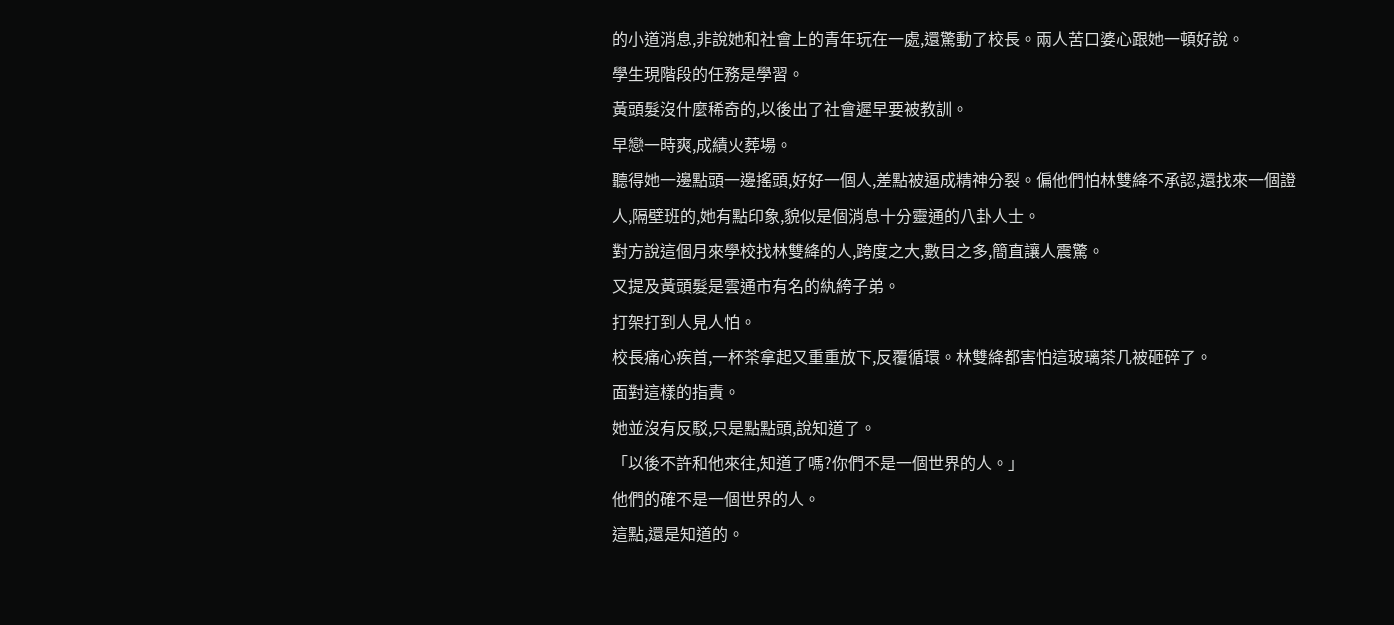的小道消息,非說她和社會上的青年玩在一處,還驚動了校長。兩人苦口婆心跟她一頓好說。
學生現階段的任務是學習。
黃頭髮沒什麼稀奇的,以後出了社會遲早要被教訓。
早戀一時爽,成績火葬場。
聽得她一邊點頭一邊搖頭,好好一個人,差點被逼成精神分裂。偏他們怕林雙絳不承認,還找來一個證人,隔壁班的,她有點印象,貌似是個消息十分靈通的八卦人士。
對方說這個月來學校找林雙絳的人,跨度之大,數目之多,簡直讓人震驚。
又提及黃頭髮是雲通市有名的紈絝子弟。
打架打到人見人怕。
校長痛心疾首,一杯茶拿起又重重放下,反覆循環。林雙絳都害怕這玻璃茶几被砸碎了。
面對這樣的指責。
她並沒有反駁,只是點點頭,說知道了。
「以後不許和他來往,知道了嗎?你們不是一個世界的人。」
他們的確不是一個世界的人。
這點,還是知道的。